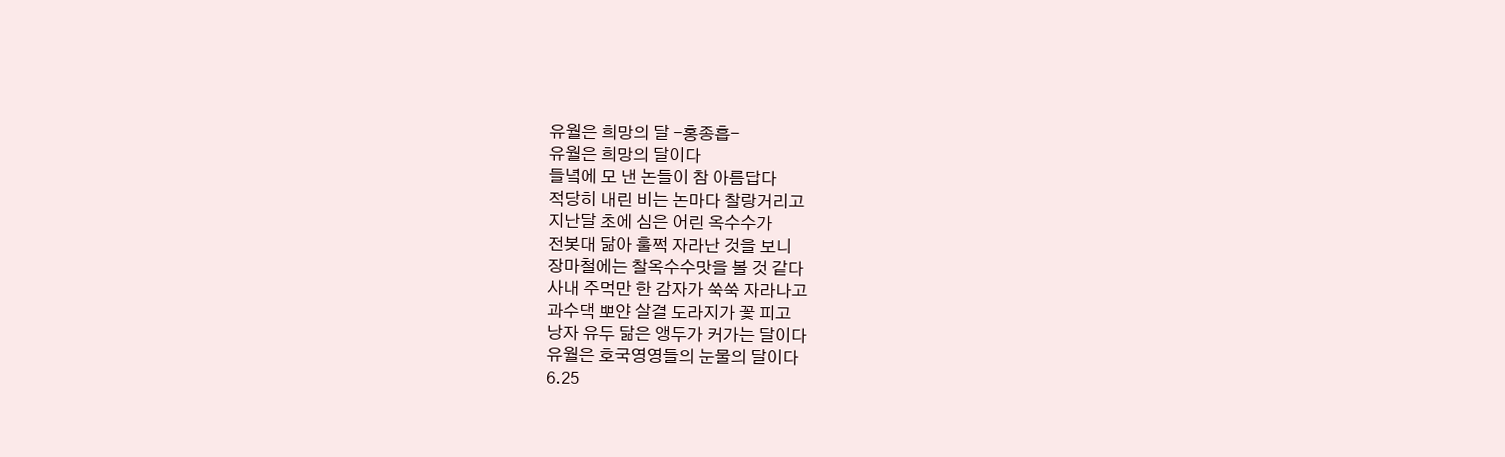유월은 희망의 달 -홍종흡-
유월은 희망의 달이다
들녘에 모 낸 논들이 참 아름답다
적당히 내린 비는 논마다 찰랑거리고
지난달 초에 심은 어린 옥수수가
전봇대 닮아 훌쩍 자라난 것을 보니
장마철에는 찰옥수수맛을 볼 것 같다
사내 주먹만 한 감자가 쑥쑥 자라나고
과수댁 뽀얀 살결 도라지가 꽃 피고
낭자 유두 닮은 앵두가 커가는 달이다
유월은 호국영영들의 눈물의 달이다
6.25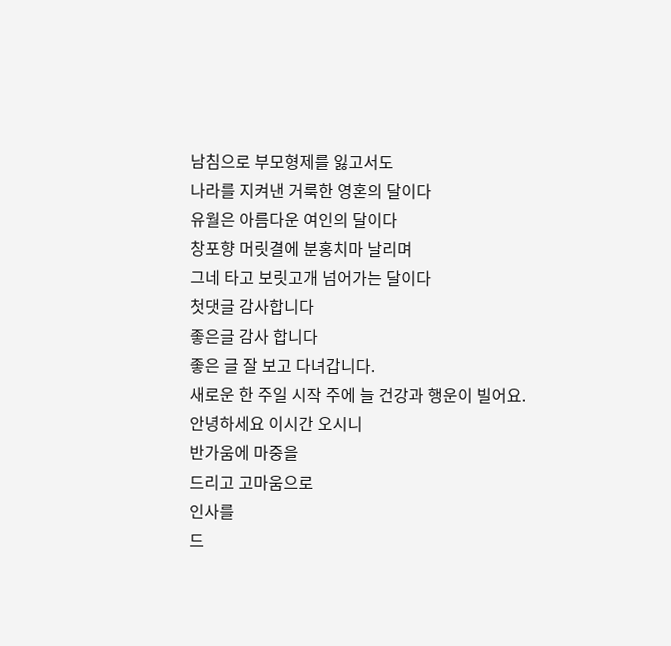남침으로 부모형제를 잃고서도
나라를 지켜낸 거룩한 영혼의 달이다
유월은 아름다운 여인의 달이다
창포향 머릿결에 분홍치마 날리며
그네 타고 보릿고개 넘어가는 달이다
첫댓글 감사합니다
좋은글 감사 합니다
좋은 글 잘 보고 다녀갑니다.
새로운 한 주일 시작 주에 늘 건강과 행운이 빌어요.
안녕하세요 이시간 오시니
반가움에 마중을
드리고 고마움으로
인사를
드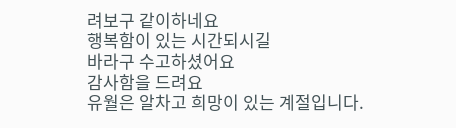려보구 같이하네요
행복함이 있는 시간되시길
바라구 수고하셨어요
감사함을 드려요
유월은 알차고 희망이 있는 계절입니다.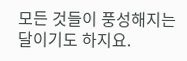모든 것들이 풍성해지는 달이기도 하지요.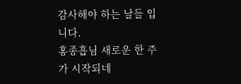감사해야 하는 날들 입니다.
홍종흡님 새로운 한 주가 시작되네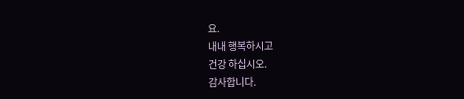요.
내내 행복하시고
건강 하십시오.
감사합니다.